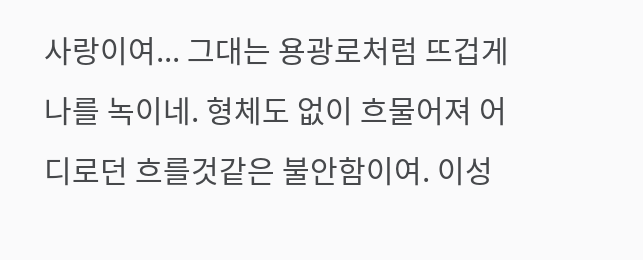사랑이여... 그대는 용광로처럼 뜨겁게 나를 녹이네. 형체도 없이 흐물어져 어디로던 흐를것같은 불안함이여. 이성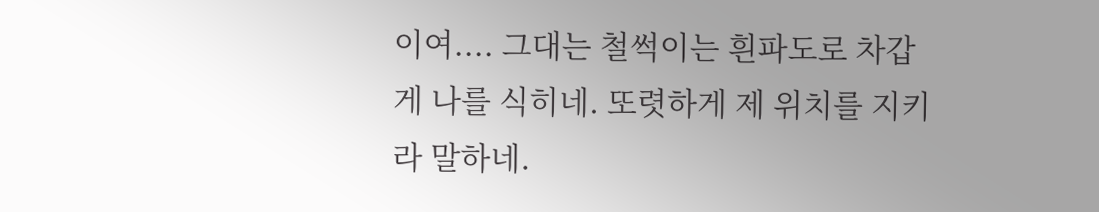이여.... 그대는 철썩이는 흰파도로 차갑게 나를 식히네. 또렷하게 제 위치를 지키라 말하네.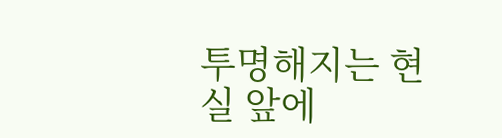투명해지는 현실 앞에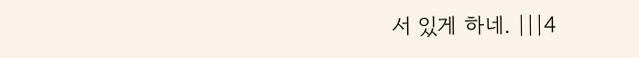서 있게 하네. |||4